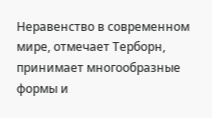Неравенство в современном мире, отмечает Терборн, принимает многообразные формы и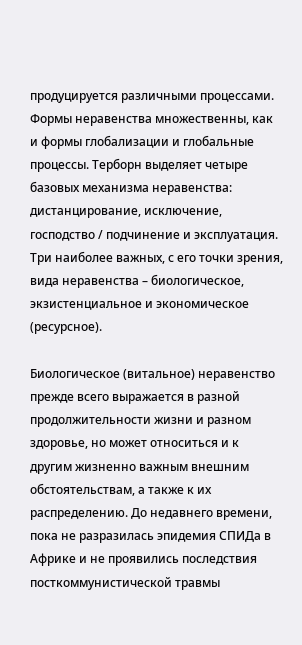продуцируется различными процессами. Формы неравенства множественны, как и формы глобализации и глобальные процессы. Терборн выделяет четыре базовых механизма неравенства: дистанцирование, исключение, господство / подчинение и эксплуатация. Три наиболее важных, с его точки зрения, вида неравенства – биологическое, экзистенциальное и экономическое (ресурсное).

Биологическое (витальное) неравенство прежде всего выражается в разной продолжительности жизни и разном здоровье, но может относиться и к другим жизненно важным внешним обстоятельствам, а также к их распределению. До недавнего времени, пока не разразилась эпидемия СПИДа в Африке и не проявились последствия посткоммунистической травмы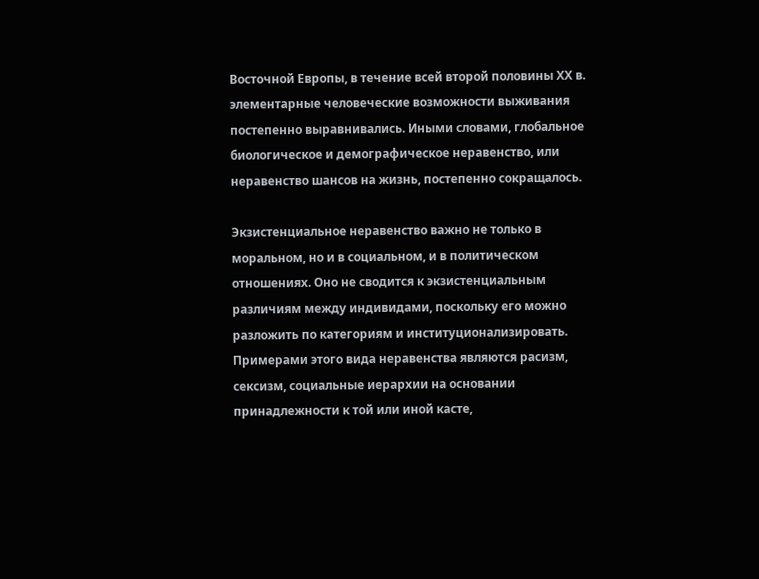Восточной Европы, в течение всей второй половины ХХ в. элементарные человеческие возможности выживания постепенно выравнивались. Иными словами, глобальное биологическое и демографическое неравенство, или неравенство шансов на жизнь, постепенно сокращалось.

Экзистенциальное неравенство важно не только в моральном, но и в социальном, и в политическом отношениях. Оно не сводится к экзистенциальным различиям между индивидами, поскольку его можно разложить по категориям и институционализировать. Примерами этого вида неравенства являются расизм, сексизм, социальные иерархии на основании принадлежности к той или иной касте,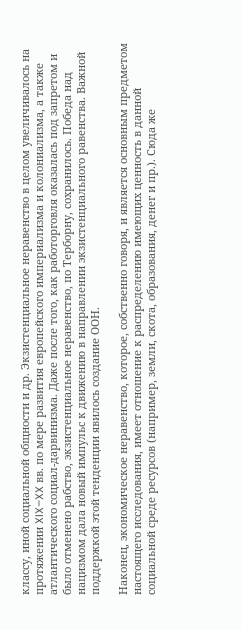классу, иной социальной общности и др. Экзистенциальное неравенство в целом увеличивалось на протяжении XIX–XX вв. по мере развития европейского империализма и колониализма, а также атлантического социал-дарвинизма. Даже после того, как работорговля оказалась под запретом и было отменено рабство, экзистенциальное неравенство, по Терборну, сохранилось. Победа над нацизмом дала новый импульс к движению в направлении экзистенциального равенства. Важной поддержкой этой тенденции явилось создание ООН.

Наконец, экономическое неравенство, которое, собственно говоря, и является основным предметом настоящего исследования, имеет отношение к распределению имеющих ценность в данной социальной среде ресурсов (например, земли, скота, образования, денег и пр.). Сюда же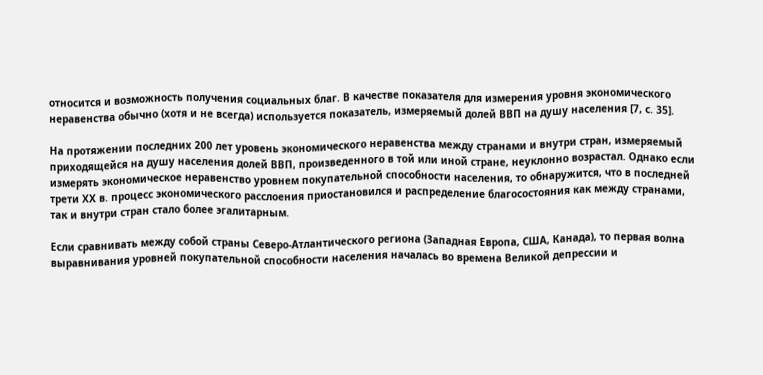относится и возможность получения социальных благ. В качестве показателя для измерения уровня экономического неравенства обычно (хотя и не всегда) используется показатель, измеряемый долей ВВП на душу населения [7, с. 35].

На протяжении последних 200 лет уровень экономического неравенства между странами и внутри стран, измеряемый приходящейся на душу населения долей ВВП, произведенного в той или иной стране, неуклонно возрастал. Однако если измерять экономическое неравенство уровнем покупательной способности населения, то обнаружится, что в последней трети ХХ в. процесс экономического расслоения приостановился и распределение благосостояния как между странами, так и внутри стран стало более эгалитарным.

Если сравнивать между собой страны Северо-Атлантического региона (Западная Европа, США, Канада), то первая волна выравнивания уровней покупательной способности населения началась во времена Великой депрессии и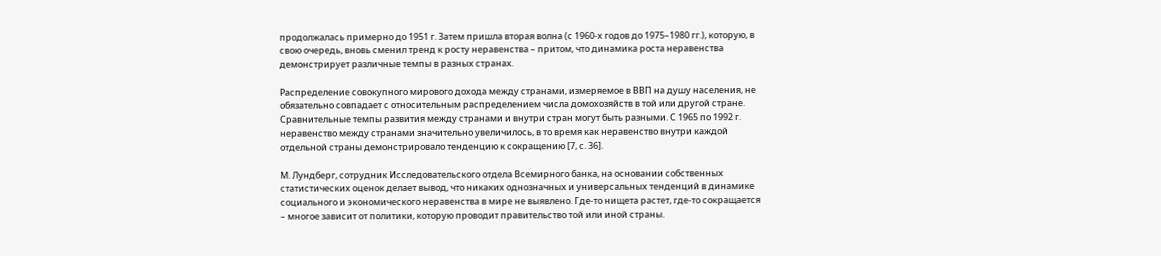продолжалась примерно до 1951 г. Затем пришла вторая волна (с 1960-х годов до 1975–1980 гг.), которую, в свою очередь, вновь сменил тренд к росту неравенства – притом, что динамика роста неравенства демонстрирует различные темпы в разных странах.

Распределение совокупного мирового дохода между странами, измеряемое в ВВП на душу населения, не обязательно совпадает с относительным распределением числа домохозяйств в той или другой стране. Сравнительные темпы развития между странами и внутри стран могут быть разными. С 1965 по 1992 г. неравенство между странами значительно увеличилось, в то время как неравенство внутри каждой отдельной страны демонстрировало тенденцию к сокращению [7, с. 36].

М. Лундберг, сотрудник Исследовательского отдела Всемирного банка, на основании собственных статистических оценок делает вывод, что никаких однозначных и универсальных тенденций в динамике социального и экономического неравенства в мире не выявлено. Где-то нищета растет, где-то сокращается – многое зависит от политики, которую проводит правительство той или иной страны.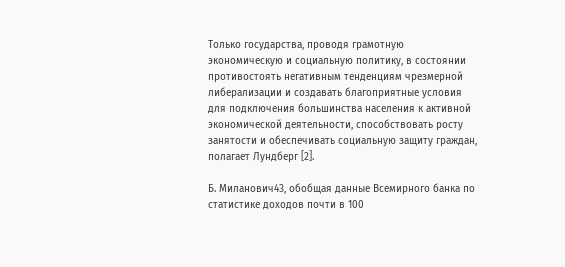Только государства, проводя грамотную экономическую и социальную политику, в состоянии противостоять негативным тенденциям чрезмерной либерализации и создавать благоприятные условия для подключения большинства населения к активной экономической деятельности, способствовать росту занятости и обеспечивать социальную защиту граждан, полагает Лундберг [2].

Б. Миланович43, обобщая данные Всемирного банка по статистике доходов почти в 100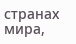странах мира,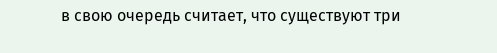в свою очередь считает, что существуют три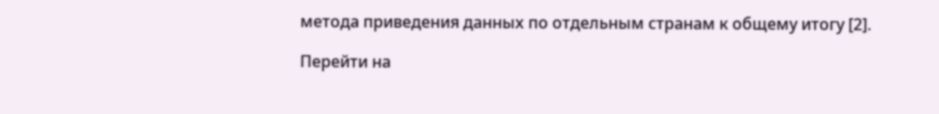метода приведения данных по отдельным странам к общему итогу [2].

Перейти на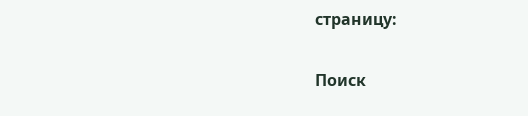страницу:

Поиск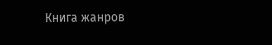Книга жанров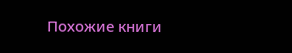Похожие книги